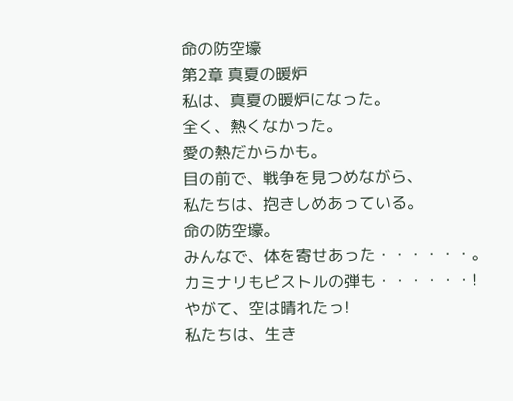命の防空壕
第2章 真夏の暖炉
私は、真夏の暖炉になった。
全く、熱くなかった。
愛の熱だからかも。
目の前で、戦争を見つめながら、
私たちは、抱きしめあっている。
命の防空壕。
みんなで、体を寄せあった・・・・・・。
カミナリもピストルの弾も・・・・・・!
やがて、空は晴れたっ!
私たちは、生き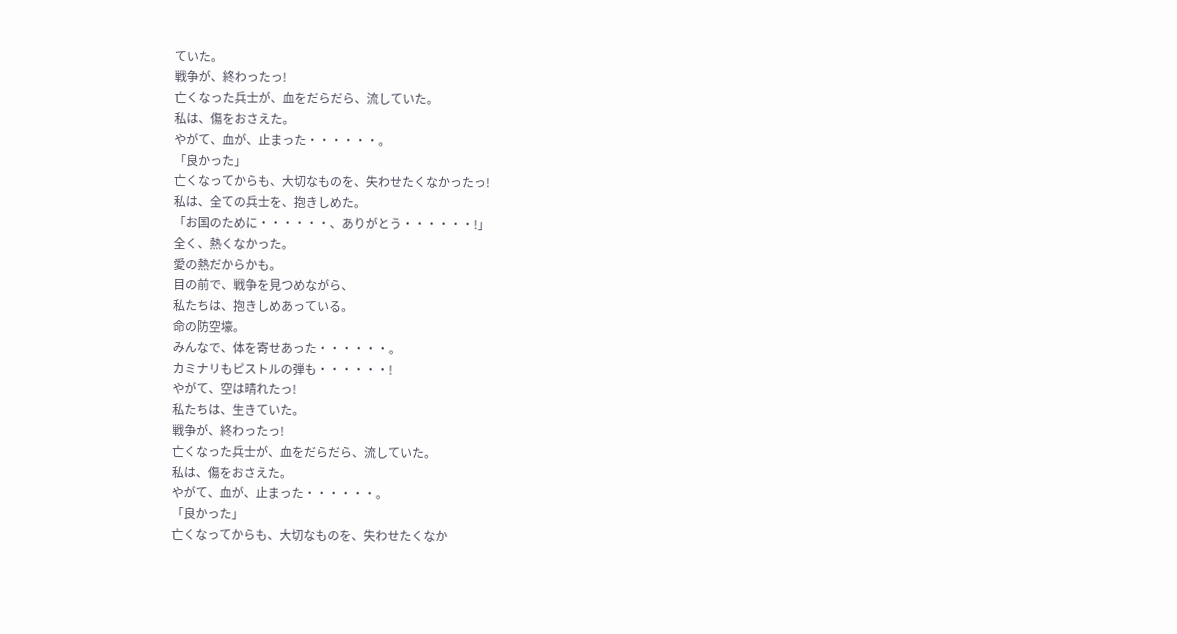ていた。
戦争が、終わったっ!
亡くなった兵士が、血をだらだら、流していた。
私は、傷をおさえた。
やがて、血が、止まった・・・・・・。
「良かった」
亡くなってからも、大切なものを、失わせたくなかったっ!
私は、全ての兵士を、抱きしめた。
「お国のために・・・・・・、ありがとう・・・・・・!」
全く、熱くなかった。
愛の熱だからかも。
目の前で、戦争を見つめながら、
私たちは、抱きしめあっている。
命の防空壕。
みんなで、体を寄せあった・・・・・・。
カミナリもピストルの弾も・・・・・・!
やがて、空は晴れたっ!
私たちは、生きていた。
戦争が、終わったっ!
亡くなった兵士が、血をだらだら、流していた。
私は、傷をおさえた。
やがて、血が、止まった・・・・・・。
「良かった」
亡くなってからも、大切なものを、失わせたくなか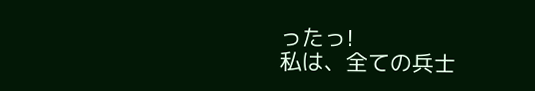ったっ!
私は、全ての兵士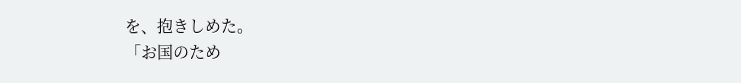を、抱きしめた。
「お国のため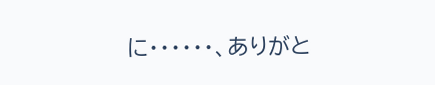に・・・・・・、ありがと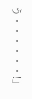う・・・・・・!」